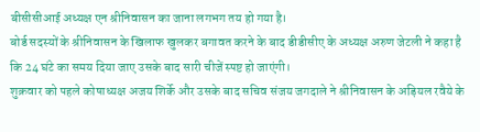बीसीसीआई अध्यक्ष एन श्रीनिवासन का जाना लगभग तय हो गया है।
बोर्ड सदस्यों के श्रीनिवासन के खिलाफ खुलकर बगावत करने के बाद डीडीसीए के अध्यक्ष अरुण जेटली ने कहा है कि 24 घंटे का समय दिया जाए उसके बाद सारी चीजें स्पष्ट हो जाएंगी।
शुक्रवार को पहले कोषाध्यक्ष अजय शिर्के और उसके बाद सचिव संजय जगदाले ने श्रीनिवासन के अड़ियल रवैये के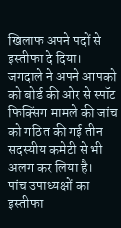खिलाफ अपने पदों से इस्तीफा दे दिया।
जगदाले ने अपने आपको को बोर्ड की ओर से स्पॉट फिक्सिंग मामले की जांच को गठित की गई तीन सदस्यीय कमेटी से भी अलग कर लिया है।
पांच उपाध्यक्षों का इस्तीफा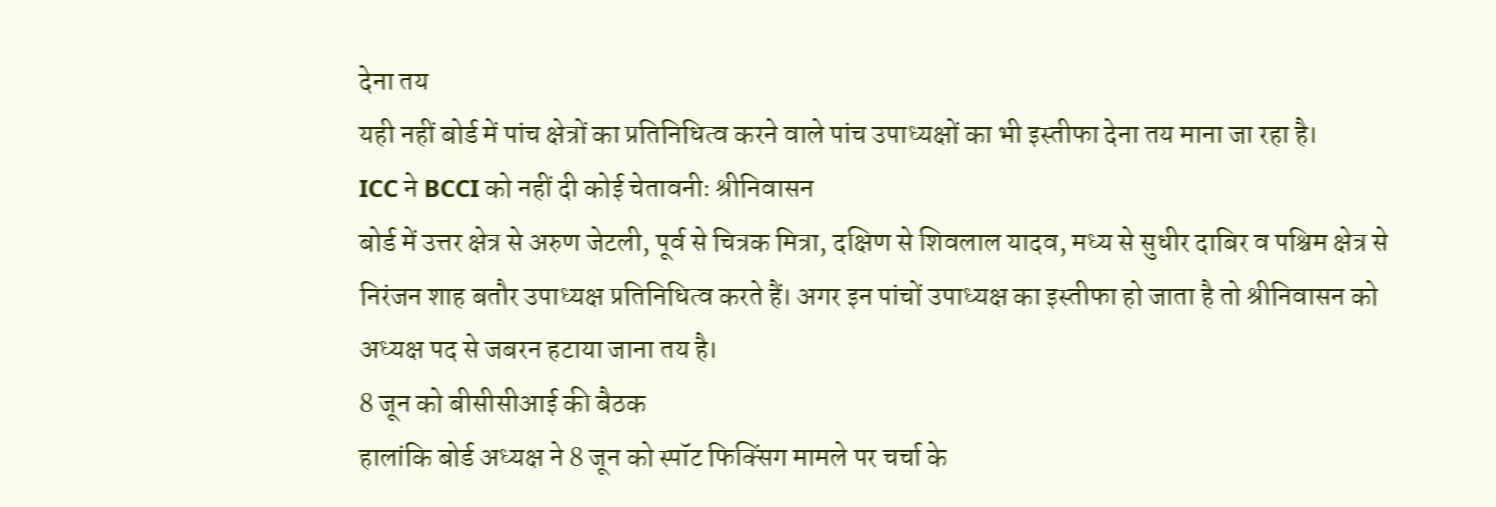देना तय
यही नहीं बोर्ड में पांच क्षेत्रों का प्रतिनिधित्व करने वाले पांच उपाध्यक्षों का भी इस्तीफा देना तय माना जा रहा है।
ICC ने BCCI को नहीं दी कोई चेतावनीः श्रीनिवासन
बोर्ड में उत्तर क्षेत्र से अरुण जेटली, पूर्व से चित्रक मित्रा, दक्षिण से शिवलाल यादव, मध्य से सुधीर दाबिर व पश्चिम क्षेत्र से निरंजन शाह बतौर उपाध्यक्ष प्रतिनिधित्व करते हैं। अगर इन पांचों उपाध्यक्ष का इस्तीफा हो जाता है तो श्रीनिवासन को अध्यक्ष पद से जबरन हटाया जाना तय है।
8 जून को बीसीसीआई की बैठक
हालांकि बोर्ड अध्यक्ष ने 8 जून को स्पॉट फिक्सिंग मामले पर चर्चा के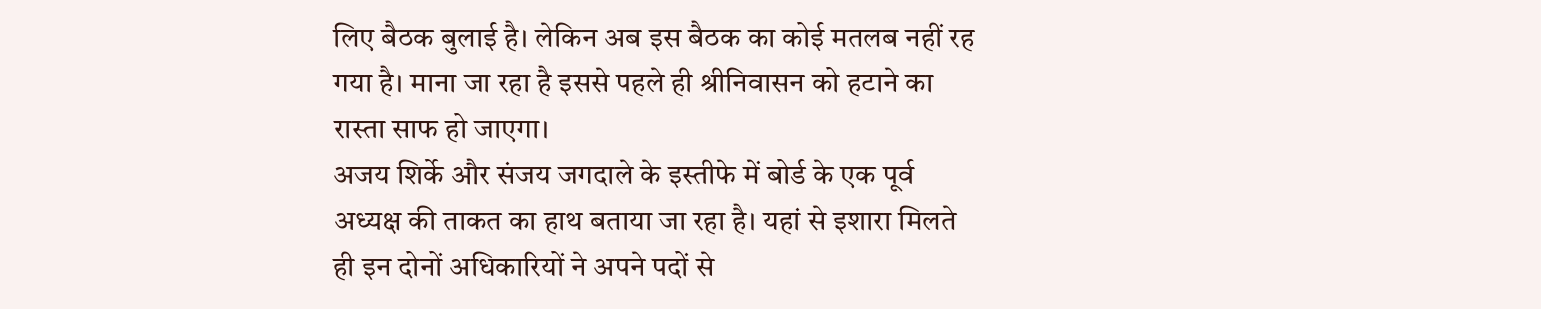लिए बैठक बुलाई है। लेकिन अब इस बैठक का कोई मतलब नहीं रह गया है। माना जा रहा है इससे पहले ही श्रीनिवासन को हटाने का रास्ता साफ हो जाएगा।
अजय शिर्के और संजय जगदाले के इस्तीफे में बोर्ड के एक पूर्व अध्यक्ष की ताकत का हाथ बताया जा रहा है। यहां से इशारा मिलते ही इन दोनों अधिकारियों ने अपने पदों से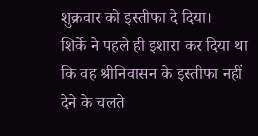शुक्रवार को इस्तीफा दे दिया।
शिर्के ने पहले ही इशारा कर दिया था कि वह श्रीनिवासन के इस्तीफा नहीं देने के चलते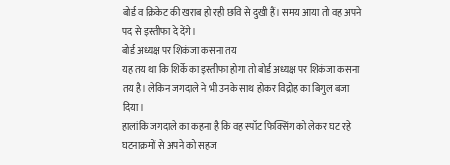बोर्ड व क्रिकेट की खराब हो रही छवि से दुखी हैं। समय आया तो वह अपने पद से इस्तीफा दे देंगे।
बोर्ड अध्यक्ष पर शिकंजा कसना तय
यह तय था कि शिर्के का इस्तीफा होगा तो बोर्ड अध्यक्ष पर शिकंजा कसना तय है। लेकिन जगदाले ने भी उनके साथ होकर विद्रोह का बिगुल बजा दिया।
हालांकि जगदाले का कहना है कि वह स्पॉट फिक्सिंग को लेकर घट रहे घटनाक्रमों से अपने को सहज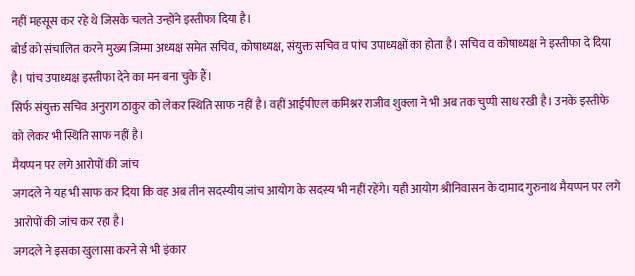नहीं महसूस कर रहे थे जिसके चलते उन्होंने इस्तीफा दिया है।
बोर्ड को संचालित करने मुख्य जिम्मा अध्यक्ष समेत सचिव, कोषाध्यक्ष, संयुक्त सचिव व पांच उपाध्यक्षों का होता है। सचिव व कोषाध्यक्ष ने इस्तीफा दे दिया है। पांच उपाध्यक्ष इस्तीफा देने का मन बना चुके हैं।
सिर्फ संयुक्त सचिव अनुराग ठाकुर को लेकर स्थिति साफ नहीं है। वहीं आईपीएल कमिश्नर राजीव शुक्ला ने भी अब तक चुप्पी साध रखी है। उनके इस्तीफे को लेकर भी स्थिति साफ नहीं है।
मैयप्पन पर लगे आरोपों की जांच
जगदले ने यह भी साफ कर दिया कि वह अब तीन सदस्यीय जांच आयोग के सदस्य भी नहीं रहेंगे। यही आयोग श्रीनिवासन के दामाद गुरुनाथ मैयप्पन पर लगे आरोपों की जांच कर रहा है।
जगदले ने इसका खुलासा करने से भी इंकार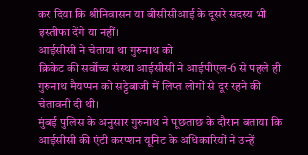कर दिया कि श्रीनिवासन या बीसीसीआई के दूसरे सदस्य भी इस्तीफा देंगे या नहीं।
आईसीसी ने चेताया था गुरुनाथ को
क्रिकेट की सर्वोच्च संस्था आईसीसी ने आईपीएल-6 से पहले ही गुरुनाथ मैयप्पन को सट्टेबाजी में लिप्त लोगों से दूर रहने की चेतावनी दी थी।
मुंबई पुलिस के अनुसार गुरुनाथ ने पूछताछ के दौरान बताया कि आईसीसी की एंटी करप्शन यूनिट के अधिकारियों ने उन्हें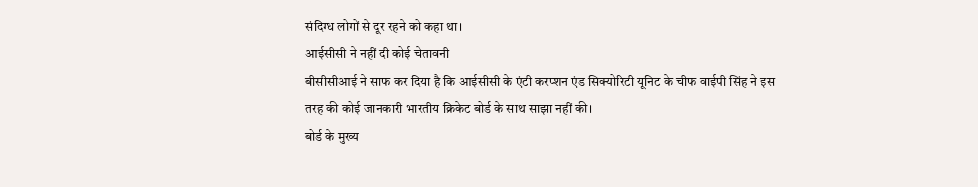संदिग्ध लोगों से दूर रहने को कहा था।
आईसीसी ने नहीं दी कोई चेतावनी
बीसीसीआई ने साफ कर दिया है कि आईसीसी के एंटी करप्शन एंड सिक्योरिटी यूनिट के चीफ वाईपी सिंह ने इस तरह की कोई जानकारी भारतीय क्रिकेट बोर्ड के साथ साझा नहीं की।
बोर्ड के मुख्य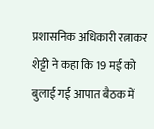प्रशासनिक अधिकारी रत्नाकर शेट्टी ने कहा कि 19 मई को बुलाई गई आपात बैठक में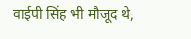वाईपी सिंह भी मौजूद थे,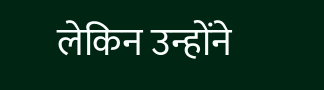लेकिन उन्होंने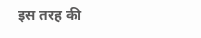इस तरह की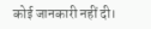कोई जानकारी नहीं दी।